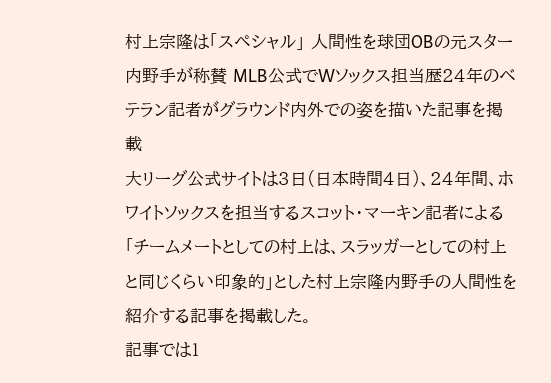村上宗隆は「スペシャル」 人間性を球団OBの元スター内野手が称賛 MLB公式でWソックス担当歴24年のベテラン記者がグラウンド内外での姿を描いた記事を掲載
大リーグ公式サイトは3日(日本時間4日)、24年間、ホワイトソックスを担当するスコット・マーキン記者による「チームメートとしての村上は、スラッガーとしての村上と同じくらい印象的」とした村上宗隆内野手の人間性を紹介する記事を掲載した。
記事では1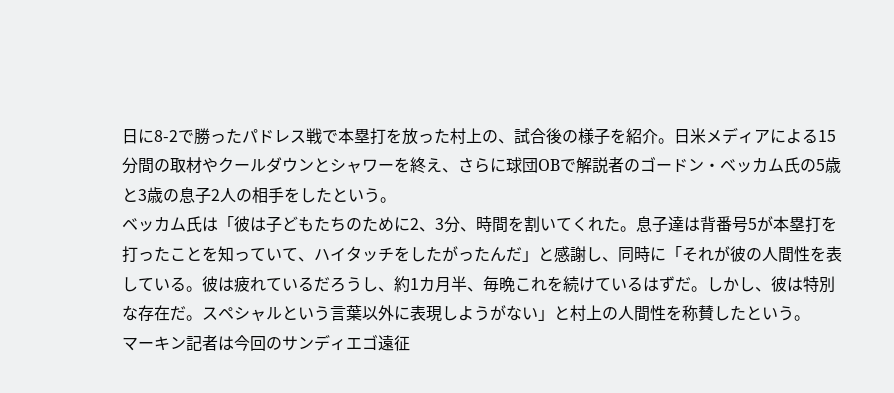日に8-2で勝ったパドレス戦で本塁打を放った村上の、試合後の様子を紹介。日米メディアによる15分間の取材やクールダウンとシャワーを終え、さらに球団OBで解説者のゴードン・ベッカム氏の5歳と3歳の息子2人の相手をしたという。
ベッカム氏は「彼は子どもたちのために2、3分、時間を割いてくれた。息子達は背番号5が本塁打を打ったことを知っていて、ハイタッチをしたがったんだ」と感謝し、同時に「それが彼の人間性を表している。彼は疲れているだろうし、約1カ月半、毎晩これを続けているはずだ。しかし、彼は特別な存在だ。スペシャルという言葉以外に表現しようがない」と村上の人間性を称賛したという。
マーキン記者は今回のサンディエゴ遠征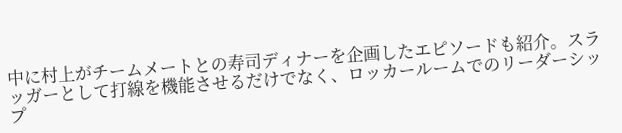中に村上がチームメートとの寿司ディナーを企画したエピソードも紹介。スラッガーとして打線を機能させるだけでなく、ロッカールームでのリーダーシップ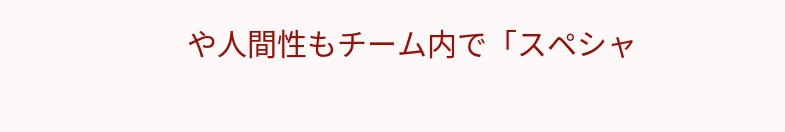や人間性もチーム内で「スペシャ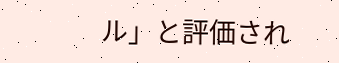ル」と評価され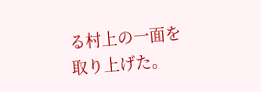る村上の一面を取り上げた。